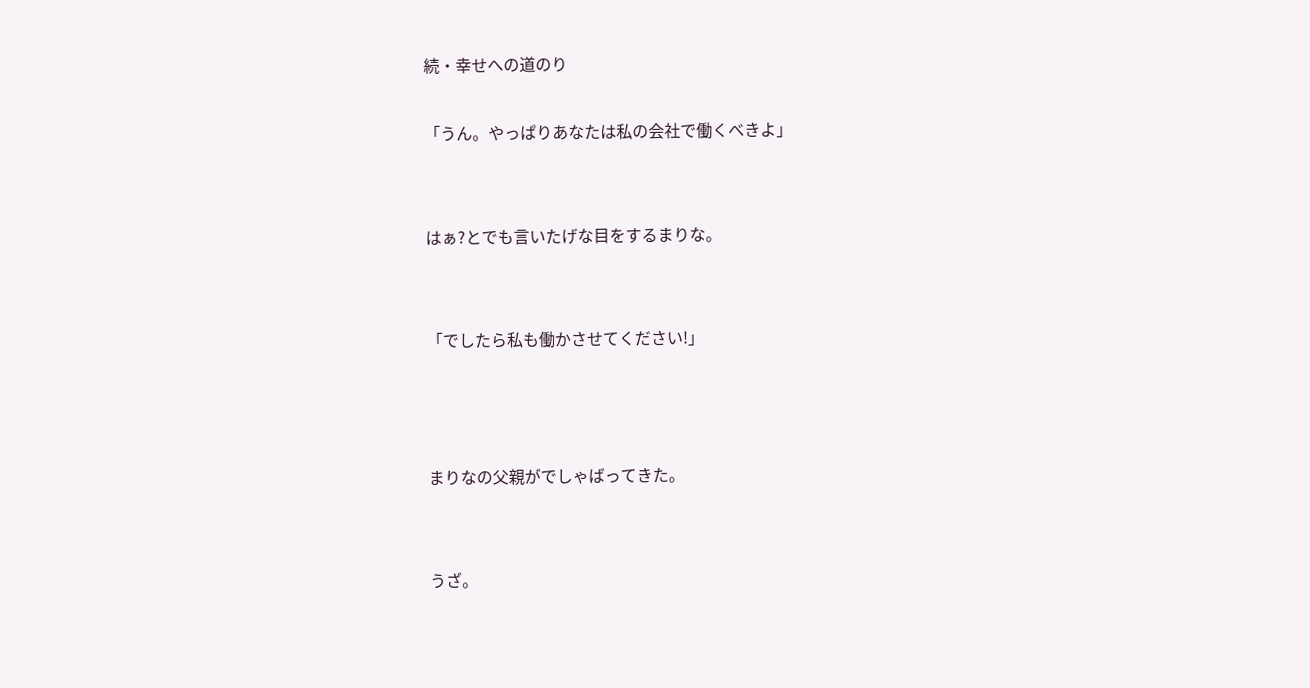続・幸せへの道のり

「うん。やっぱりあなたは私の会社で働くべきよ」


はぁ?とでも言いたげな目をするまりな。


「でしたら私も働かさせてください!」



まりなの父親がでしゃばってきた。


うざ。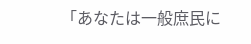「あなたは一般庶民に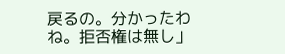戻るの。分かったわね。拒否権は無し」